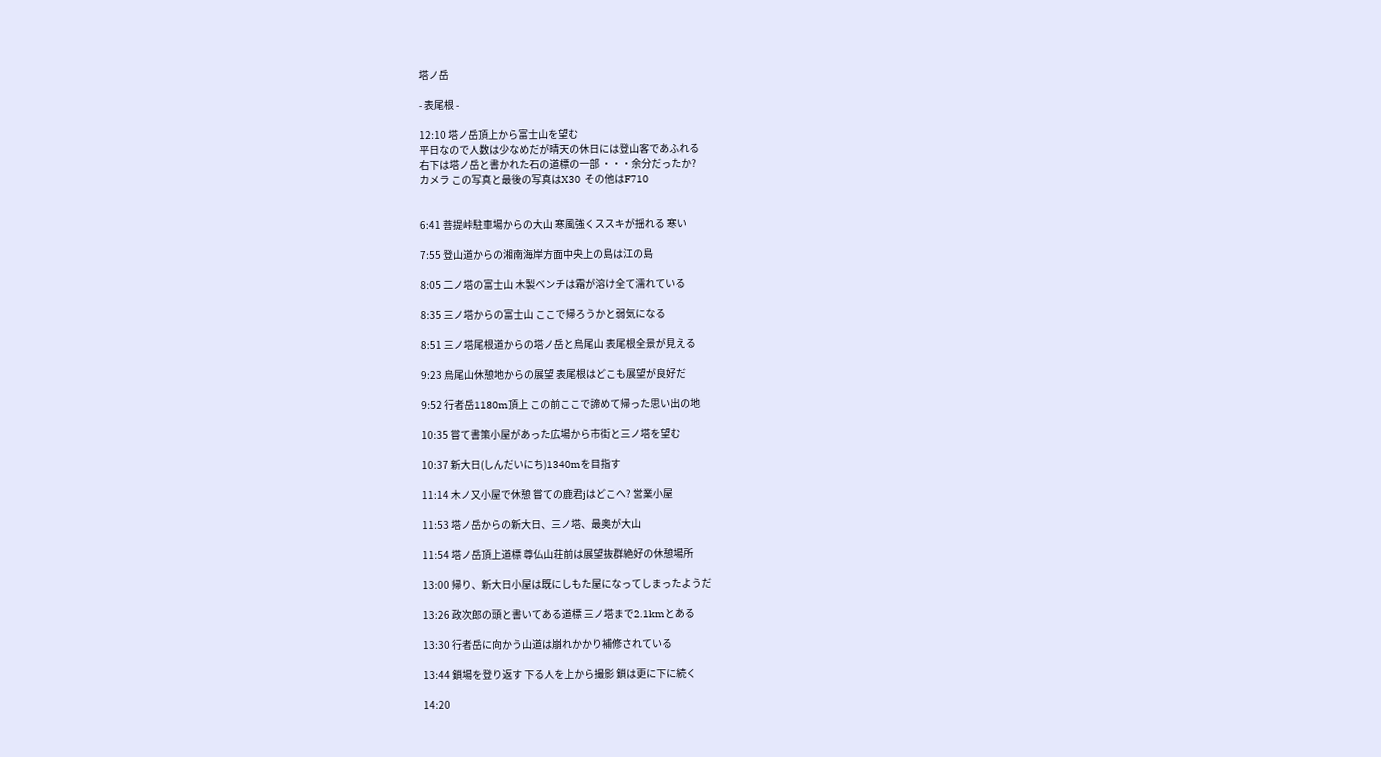塔ノ岳

- 表尾根 -

12:10 塔ノ岳頂上から富士山を望む
平日なので人数は少なめだが晴天の休日には登山客であふれる
右下は塔ノ岳と書かれた石の道標の一部 ・・・余分だったか?
カメラ この写真と最後の写真はX30  その他はF710


6:41 菩提峠駐車場からの大山 寒風強くススキが揺れる 寒い

7:55 登山道からの湘南海岸方面中央上の島は江の島

8:05 二ノ塔の富士山 木製ベンチは霜が溶け全て濡れている

8:35 三ノ塔からの富士山 ここで帰ろうかと弱気になる

8:51 三ノ塔尾根道からの塔ノ岳と烏尾山 表尾根全景が見える

9:23 烏尾山休憩地からの展望 表尾根はどこも展望が良好だ

9:52 行者岳1180m頂上 この前ここで諦めて帰った思い出の地

10:35 嘗て書策小屋があった広場から市街と三ノ塔を望む

10:37 新大日(しんだいにち)1340mを目指す

11:14 木ノ又小屋で休憩 嘗ての鹿君jはどこへ? 営業小屋

11:53 塔ノ岳からの新大日、三ノ塔、最奥が大山

11:54 塔ノ岳頂上道標 尊仏山荘前は展望抜群絶好の休憩場所

13:00 帰り、新大日小屋は既にしもた屋になってしまったようだ

13:26 政次郎の頭と書いてある道標 三ノ塔まで2.1kmとある

13:30 行者岳に向かう山道は崩れかかり補修されている

13:44 鎖場を登り返す 下る人を上から撮影 鎖は更に下に続く

14:20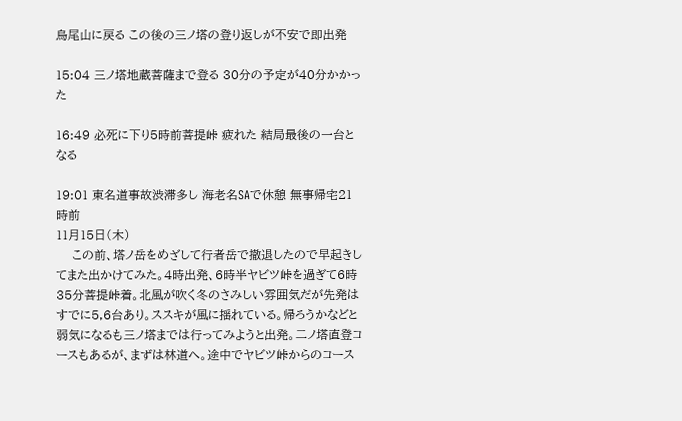烏尾山に戻る この後の三ノ塔の登り返しが不安で即出発

15:04 三ノ塔地蔵菩薩まで登る 30分の予定が40分かかった

16:49 必死に下り5時前菩提峠 疲れた 結局最後の一台となる

19:01 東名道事故渋滞多し 海老名SAで休憩 無事帰宅21時前
11月15日(木)
    この前、塔ノ岳をめざして行者岳で撤退したので早起きしてまた出かけてみた。4時出発、6時半ヤビツ峠を過ぎて6時35分菩提峠着。北風が吹く冬のさみしい雰囲気だが先発はすでに5,6台あり。ススキが風に揺れている。帰ろうかなどと弱気になるも三ノ塔までは行ってみようと出発。二ノ塔直登コースもあるが、まずは林道へ。途中でヤビツ峠からのコース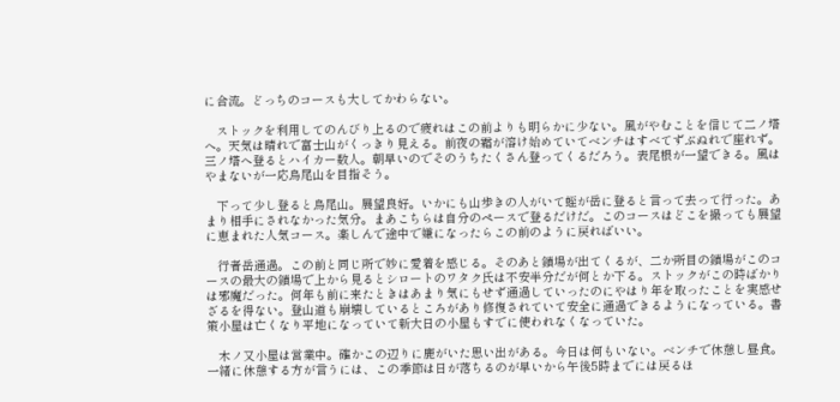に合流。どっちのコースも大してかわらない。

    ストックを利用してのんびり上るので疲れはこの前よりも明らかに少ない。風がやむことを信じて二ノ塔へ。天気は晴れで富士山がくっきり見える。前夜の霜が溶け始めていてベンチはすべてずぶぬれで座れず。三ノ塔へ登るとハイカー数人。朝早いのでそのうちたくさん登ってくるだろう。表尾根が一望できる。風はやまないが一応烏尾山を目指そう。

    下って少し登ると烏尾山。展望良好。いかにも山歩きの人がいて蛭が岳に登ると言って去って行った。あまり相手にされなかった気分。まあこちらは自分のペースで登るだけだ。このコースはどこを撮っても展望に恵まれた人気コース。楽しんで途中で嫌になったらこの前のように戻ればいい。

    行者岳通過。この前と同じ所で妙に愛着を感じる。そのあと鎖場が出てくるが、二か所目の鎖場がこのコースの最大の鎖場で上から見るとシロートのワタク氏は不安半分だが何とか下る。ストックがこの時ばかりは邪魔だった。何年も前に来たときはあまり気にもせず通過していったのにやはり年を取ったことを実感せざるを得ない。登山道も崩壊しているところがあり修復されていて安全に通過できるようになっている。書策小屋は亡くなり平地になっていて新大日の小屋もすでに使われなくなっていた。

    木ノ又小屋は営業中。確かこの辺りに鹿がいた思い出がある。今日は何もいない。ベンチで休憩し昼食。一緒に休憩する方が言うには、この季節は日が落ちるのが早いから午後5時までには戻るほ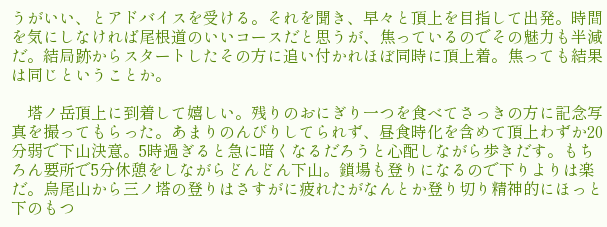うがいい、とアドバイスを受ける。それを聞き、早々と頂上を目指して出発。時間を気にしなければ尾根道のいいコースだと思うが、焦っているのでその魅力も半減だ。結局跡からスタートしたその方に追い付かれほぼ同時に頂上着。焦っても結果は同じということか。

    塔ノ岳頂上に到着して嬉しい。残りのおにぎり一つを食べてさっきの方に記念写真を撮ってもらった。あまりのんびりしてられず、昼食時化を含めて頂上わずか20分弱で下山決意。5時過ぎると急に暗くなるだろうと心配しながら歩きだす。もちろん要所で5分休憩をしながらどんどん下山。鎖場も登りになるので下りよりは楽だ。烏尾山から三ノ塔の登りはさすがに疲れたがなんとか登り切り精神的にほっと下のもつ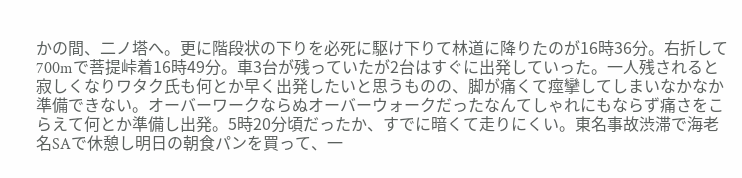かの間、二ノ塔へ。更に階段状の下りを必死に駆け下りて林道に降りたのが16時36分。右折して700mで菩提峠着16時49分。車3台が残っていたが2台はすぐに出発していった。一人残されると寂しくなりワタク氏も何とか早く出発したいと思うものの、脚が痛くて痙攣してしまいなかなか準備できない。オーバーワークならぬオーバーウォークだったなんてしゃれにもならず痛さをこらえて何とか準備し出発。5時20分頃だったか、すでに暗くて走りにくい。東名事故渋滞で海老名SAで休憩し明日の朝食パンを買って、一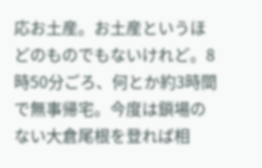応お土産。お土産というほどのものでもないけれど。8時50分ごろ、何とか約3時間で無事帰宅。今度は鎖場のない大倉尾根を登れば相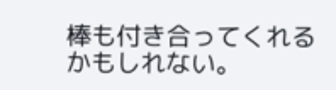棒も付き合ってくれるかもしれない。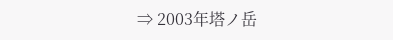⇒ 2003年塔ノ岳